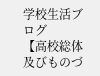学校生活ブログ
【高校総体及びものづ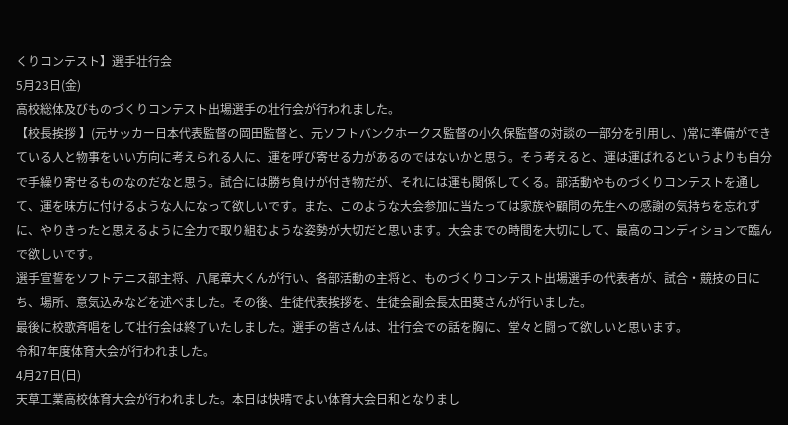くりコンテスト】選手壮行会
5月23日(金)
高校総体及びものづくりコンテスト出場選手の壮行会が行われました。
【校長挨拶 】(元サッカー日本代表監督の岡田監督と、元ソフトバンクホークス監督の小久保監督の対談の一部分を引用し、)常に準備ができている人と物事をいい方向に考えられる人に、運を呼び寄せる力があるのではないかと思う。そう考えると、運は運ばれるというよりも自分で手繰り寄せるものなのだなと思う。試合には勝ち負けが付き物だが、それには運も関係してくる。部活動やものづくりコンテストを通して、運を味方に付けるような人になって欲しいです。また、このような大会参加に当たっては家族や顧問の先生への感謝の気持ちを忘れずに、やりきったと思えるように全力で取り組むような姿勢が大切だと思います。大会までの時間を大切にして、最高のコンディションで臨んで欲しいです。
選手宣誓をソフトテニス部主将、八尾章大くんが行い、各部活動の主将と、ものづくりコンテスト出場選手の代表者が、試合・競技の日にち、場所、意気込みなどを述べました。その後、生徒代表挨拶を、生徒会副会長太田葵さんが行いました。
最後に校歌斉唱をして壮行会は終了いたしました。選手の皆さんは、壮行会での話を胸に、堂々と闘って欲しいと思います。
令和7年度体育大会が行われました。
4月27日(日)
天草工業高校体育大会が行われました。本日は快晴でよい体育大会日和となりまし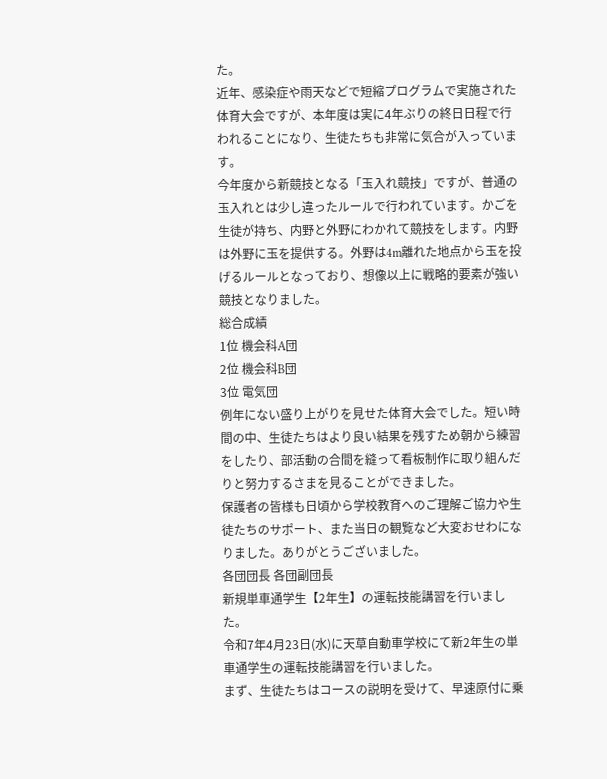た。
近年、感染症や雨天などで短縮プログラムで実施された体育大会ですが、本年度は実に4年ぶりの終日日程で行われることになり、生徒たちも非常に気合が入っています。
今年度から新競技となる「玉入れ競技」ですが、普通の玉入れとは少し違ったルールで行われています。かごを生徒が持ち、内野と外野にわかれて競技をします。内野は外野に玉を提供する。外野は4m離れた地点から玉を投げるルールとなっており、想像以上に戦略的要素が強い競技となりました。
総合成績
1位 機会科A団
2位 機会科B団
3位 電気団
例年にない盛り上がりを見せた体育大会でした。短い時間の中、生徒たちはより良い結果を残すため朝から練習をしたり、部活動の合間を縫って看板制作に取り組んだりと努力するさまを見ることができました。
保護者の皆様も日頃から学校教育へのご理解ご協力や生徒たちのサポート、また当日の観覧など大変おせわになりました。ありがとうございました。
各団団長 各団副団長
新規単車通学生【2年生】の運転技能講習を行いました。
令和7年4月23日(水)に天草自動車学校にて新2年生の単車通学生の運転技能講習を行いました。
まず、生徒たちはコースの説明を受けて、早速原付に乗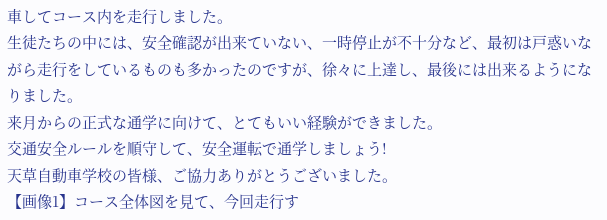車してコース内を走行しました。
生徒たちの中には、安全確認が出来ていない、一時停止が不十分など、最初は戸惑いながら走行をしているものも多かったのですが、徐々に上達し、最後には出来るようになりました。
来月からの正式な通学に向けて、とてもいい経験ができました。
交通安全ルールを順守して、安全運転で通学しましょう!
天草自動車学校の皆様、ご協力ありがとうございました。
【画像1】コース全体図を見て、今回走行す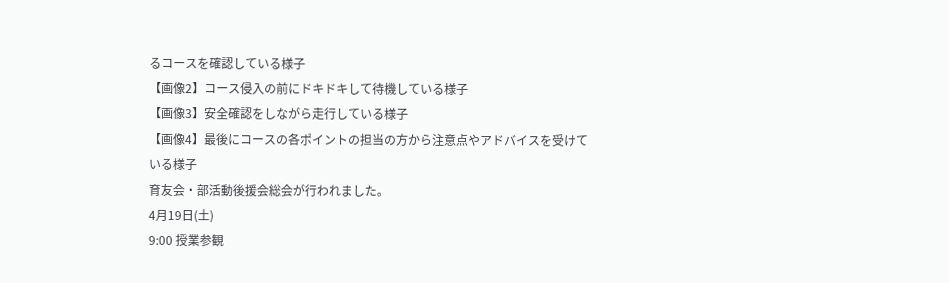るコースを確認している様子
【画像2】コース侵入の前にドキドキして待機している様子
【画像3】安全確認をしながら走行している様子
【画像4】最後にコースの各ポイントの担当の方から注意点やアドバイスを受けている様子
育友会・部活動後援会総会が行われました。
4月19日(土)
9:00 授業参観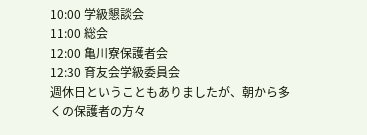10:00 学級懇談会
11:00 総会
12:00 亀川寮保護者会
12:30 育友会学級委員会
週休日ということもありましたが、朝から多くの保護者の方々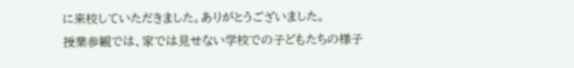に来校していただきました。ありがとうございました。
授業参観では、家では見せない学校での子どもたちの様子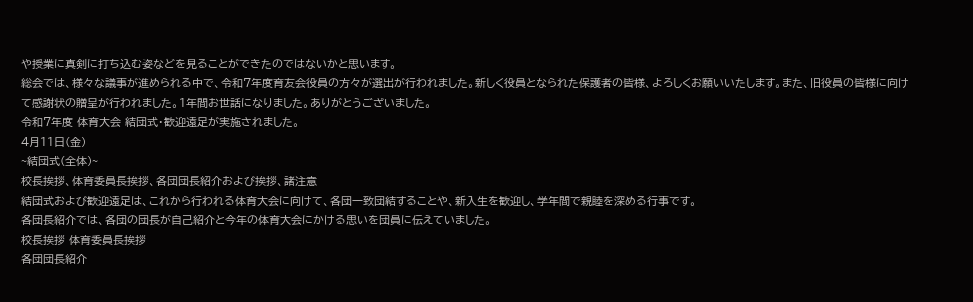や授業に真剣に打ち込む姿などを見ることができたのではないかと思います。
総会では、様々な議事が進められる中で、令和7年度育友会役員の方々が選出が行われました。新しく役員となられた保護者の皆様、よろしくお願いいたします。また、旧役員の皆様に向けて感謝状の贈呈が行われました。1年間お世話になりました。ありがとうございました。
令和7年度 体育大会 結団式・歓迎遠足が実施されました。
4月11日(金)
~結団式(全体)~
校長挨拶、体育委員長挨拶、各団団長紹介および挨拶、諸注意
結団式および歓迎遠足は、これから行われる体育大会に向けて、各団一致団結することや、新入生を歓迎し、学年間で親睦を深める行事です。
各団長紹介では、各団の団長が自己紹介と今年の体育大会にかける思いを団員に伝えていました。
校長挨拶 体育委員長挨拶
各団団長紹介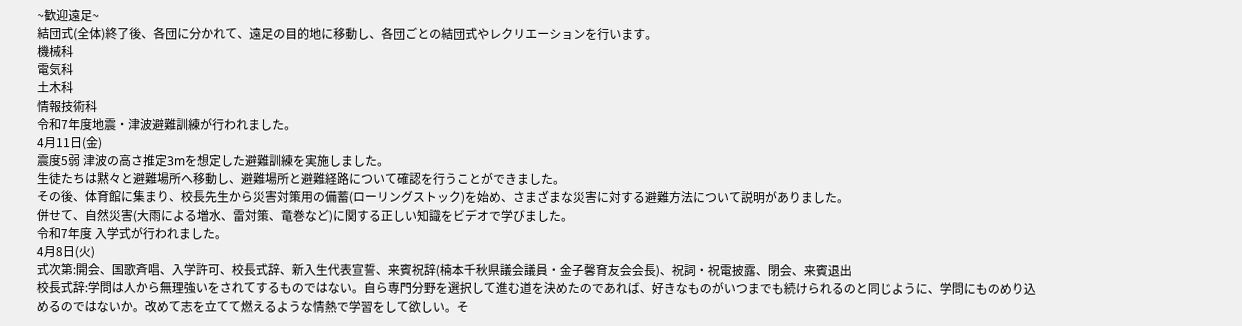~歓迎遠足~
結団式(全体)終了後、各団に分かれて、遠足の目的地に移動し、各団ごとの結団式やレクリエーションを行います。
機械科
電気科
土木科
情報技術科
令和7年度地震・津波避難訓練が行われました。
4月11日(金)
震度5弱 津波の高さ推定3mを想定した避難訓練を実施しました。
生徒たちは黙々と避難場所へ移動し、避難場所と避難経路について確認を行うことができました。
その後、体育館に集まり、校長先生から災害対策用の備蓄(ローリングストック)を始め、さまざまな災害に対する避難方法について説明がありました。
併せて、自然災害(大雨による増水、雷対策、竜巻など)に関する正しい知識をビデオで学びました。
令和7年度 入学式が行われました。
4月8日(火)
式次第:開会、国歌斉唱、入学許可、校長式辞、新入生代表宣誓、来賓祝辞(楠本千秋県議会議員・金子馨育友会会長)、祝詞・祝電披露、閉会、来賓退出
校長式辞:学問は人から無理強いをされてするものではない。自ら専門分野を選択して進む道を決めたのであれば、好きなものがいつまでも続けられるのと同じように、学問にものめり込めるのではないか。改めて志を立てて燃えるような情熱で学習をして欲しい。そ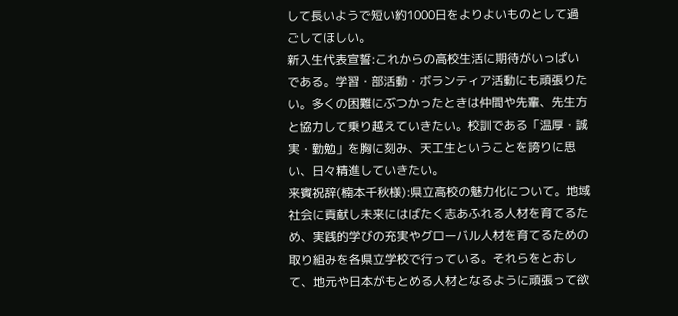して長いようで短い約1000日をよりよいものとして過ごしてほしい。
新入生代表宣誓:これからの高校生活に期待がいっぱいである。学習・部活動・ボランティア活動にも頑張りたい。多くの困難にぶつかったときは仲間や先輩、先生方と協力して乗り越えていきたい。校訓である「温厚・誠実・勤勉」を胸に刻み、天工生ということを誇りに思い、日々精進していきたい。
来賓祝辞(楠本千秋様):県立高校の魅力化について。地域社会に貢献し未来にはばたく志あふれる人材を育てるため、実践的学びの充実やグローバル人材を育てるための取り組みを各県立学校で行っている。それらをとおして、地元や日本がもとめる人材となるように頑張って欲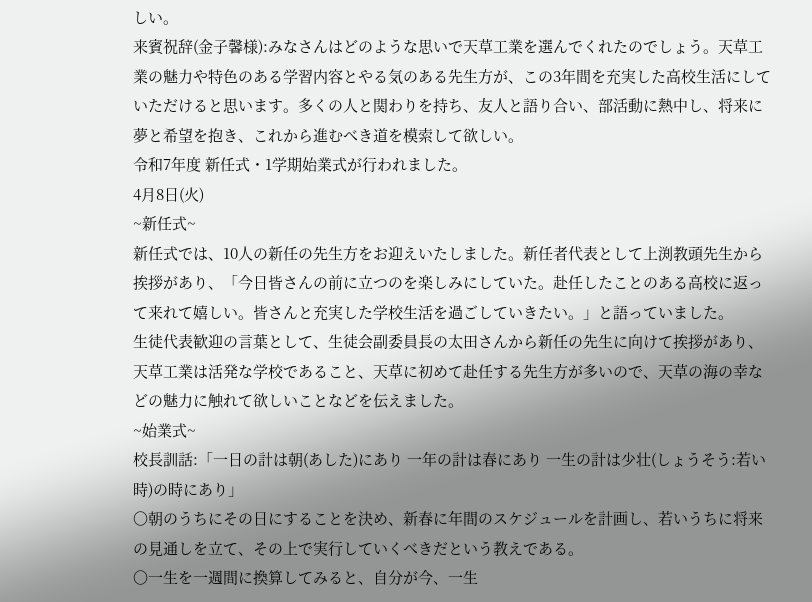しい。
来賓祝辞(金子馨様):みなさんはどのような思いで天草工業を選んでくれたのでしょう。天草工業の魅力や特色のある学習内容とやる気のある先生方が、この3年間を充実した高校生活にしていただけると思います。多くの人と関わりを持ち、友人と語り合い、部活動に熱中し、将来に夢と希望を抱き、これから進むべき道を模索して欲しい。
令和7年度 新任式・1学期始業式が行われました。
4月8日(火)
~新任式~
新任式では、10人の新任の先生方をお迎えいたしました。新任者代表として上渕教頭先生から挨拶があり、「今日皆さんの前に立つのを楽しみにしていた。赴任したことのある高校に返って来れて嬉しい。皆さんと充実した学校生活を過ごしていきたい。」と語っていました。
生徒代表歓迎の言葉として、生徒会副委員長の太田さんから新任の先生に向けて挨拶があり、天草工業は活発な学校であること、天草に初めて赴任する先生方が多いので、天草の海の幸などの魅力に触れて欲しいことなどを伝えました。
~始業式~
校長訓話:「一日の計は朝(あした)にあり 一年の計は春にあり 一生の計は少壮(しょうそう:若い時)の時にあり」
〇朝のうちにその日にすることを決め、新春に年間のスケジュールを計画し、若いうちに将来の見通しを立て、その上で実行していくべきだという教えである。
〇一生を一週間に換算してみると、自分が今、一生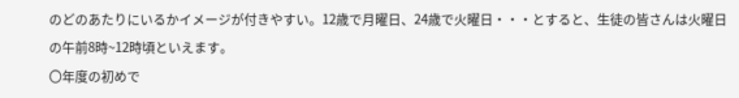のどのあたりにいるかイメージが付きやすい。12歳で月曜日、24歳で火曜日・・・とすると、生徒の皆さんは火曜日の午前8時~12時頃といえます。
〇年度の初めで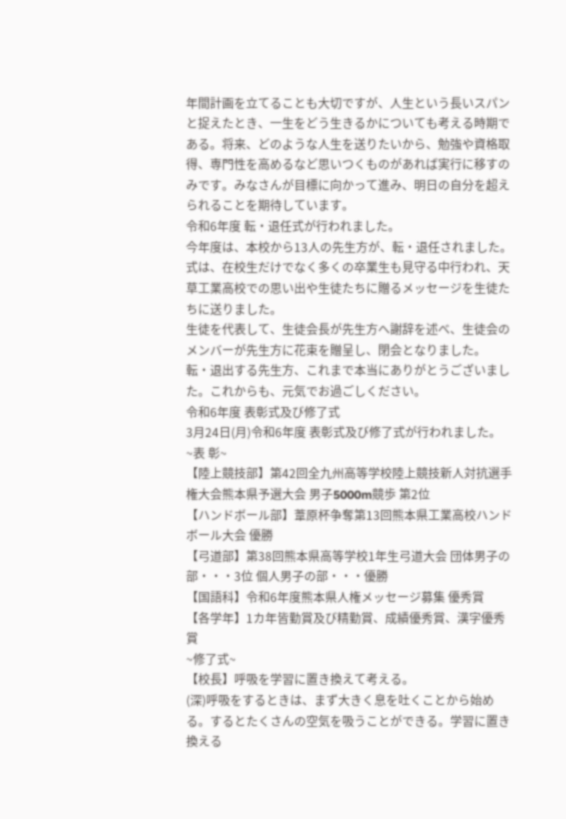年間計画を立てることも大切ですが、人生という長いスパンと捉えたとき、一生をどう生きるかについても考える時期である。将来、どのような人生を送りたいから、勉強や資格取得、専門性を高めるなど思いつくものがあれば実行に移すのみです。みなさんが目標に向かって進み、明日の自分を超えられることを期待しています。
令和6年度 転・退任式が行われました。
今年度は、本校から13人の先生方が、転・退任されました。
式は、在校生だけでなく多くの卒業生も見守る中行われ、天草工業高校での思い出や生徒たちに贈るメッセージを生徒たちに送りました。
生徒を代表して、生徒会長が先生方へ謝辞を述べ、生徒会のメンバーが先生方に花束を贈呈し、閉会となりました。
転・退出する先生方、これまで本当にありがとうございました。これからも、元気でお過ごしください。
令和6年度 表彰式及び修了式
3月24日(月)令和6年度 表彰式及び修了式が行われました。
~表 彰~
【陸上競技部】第42回全九州高等学校陸上競技新人対抗選手権大会熊本県予選大会 男子5000m競歩 第2位
【ハンドボール部】葦原杯争奪第13回熊本県工業高校ハンドボール大会 優勝
【弓道部】第38回熊本県高等学校1年生弓道大会 団体男子の部・・・3位 個人男子の部・・・優勝
【国語科】令和6年度熊本県人権メッセージ募集 優秀賞
【各学年】1カ年皆勤賞及び精勤賞、成績優秀賞、漢字優秀賞
~修了式~
【校長】呼吸を学習に置き換えて考える。
(深)呼吸をするときは、まず大きく息を吐くことから始める。するとたくさんの空気を吸うことができる。学習に置き換える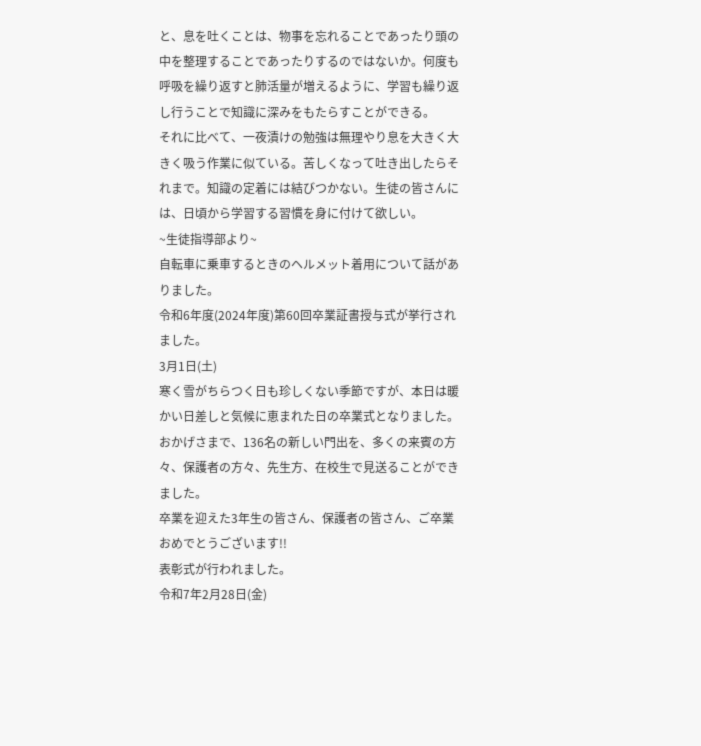と、息を吐くことは、物事を忘れることであったり頭の中を整理することであったりするのではないか。何度も呼吸を繰り返すと肺活量が増えるように、学習も繰り返し行うことで知識に深みをもたらすことができる。
それに比べて、一夜漬けの勉強は無理やり息を大きく大きく吸う作業に似ている。苦しくなって吐き出したらそれまで。知識の定着には結びつかない。生徒の皆さんには、日頃から学習する習慣を身に付けて欲しい。
~生徒指導部より~
自転車に乗車するときのヘルメット着用について話がありました。
令和6年度(2024年度)第60回卒業証書授与式が挙行されました。
3月1日(土)
寒く雪がちらつく日も珍しくない季節ですが、本日は暖かい日差しと気候に恵まれた日の卒業式となりました。
おかげさまで、136名の新しい門出を、多くの来賓の方々、保護者の方々、先生方、在校生で見送ることができました。
卒業を迎えた3年生の皆さん、保護者の皆さん、ご卒業おめでとうございます!!
表彰式が行われました。
令和7年2月28日(金)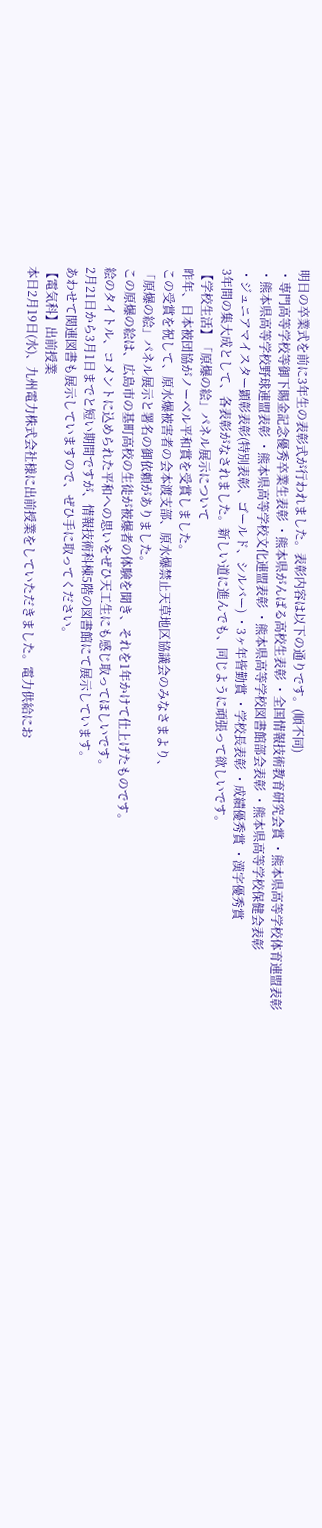明日の卒業式を前に3年生の表彰式が行われました。表彰内容は以下の通りです。(順不同)
・専門高等学校等御下賜金記念優秀卒業生表彰 ・熊本県がんばる高校生表彰 ・全国情報技術教育研究会賞 ・熊本県高等学校体育連盟表彰
・熊本県高等学校野球連盟表彰 ・熊本県高等学校文化連盟表彰 ・熊本県高等学校図書館部会表彰 ・熊本県高等学校保健会表彰
・ジュニアマイスター顕彰表彰(特別表彰、ゴールド、シルバー) ・3ヶ年皆勤賞 ・学校長表彰 ・成績優秀賞 ・漢字優秀賞
3年間の集大成として、各表彰がなされました。新しい道に進んでも、同じように頑張って欲しいです。
【学校生活】「原爆の絵」パネル展示について
昨年、日本被団協がノーベル平和賞を受賞しました。
この受賞を祝して、原水爆被害者の会本渡支部、原水爆禁止天草地区協議会のみなさまより、
「原爆の絵」パネル展示と署名の御依頼がありました。
この原爆の絵は、広島市の基町高校の生徒が被爆者の体験を聞き、それを1年かけて仕上げたものです。
絵のタイトル、コメントに込められた平和への思いをぜひ天工生にも感じ取ってほしいです。
2月21日から3月1日までと短い期間ですが、情報技術科棟5階の図書館にて展示しています。
あわせて関連図書も展示していますので、ぜひ手に取ってください。
【電気科】出前授業
本日2月19日(水)、九州電力株式会社様に出前授業をしていただきました。電力供給にお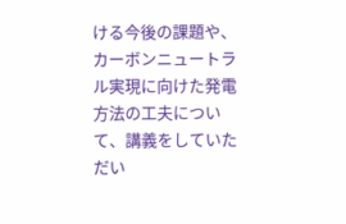ける今後の課題や、カーボンニュートラル実現に向けた発電方法の工夫について、講義をしていただい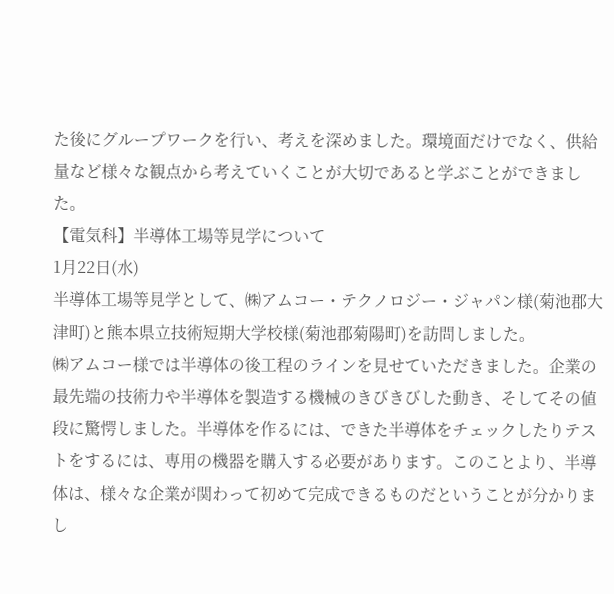た後にグループワークを行い、考えを深めました。環境面だけでなく、供給量など様々な観点から考えていくことが大切であると学ぶことができました。
【電気科】半導体工場等見学について
1月22日(水)
半導体工場等見学として、㈱アムコー・テクノロジー・ジャパン様(菊池郡大津町)と熊本県立技術短期大学校様(菊池郡菊陽町)を訪問しました。
㈱アムコー様では半導体の後工程のラインを見せていただきました。企業の最先端の技術力や半導体を製造する機械のきびきびした動き、そしてその値段に驚愕しました。半導体を作るには、できた半導体をチェックしたりテストをするには、専用の機器を購入する必要があります。このことより、半導体は、様々な企業が関わって初めて完成できるものだということが分かりまし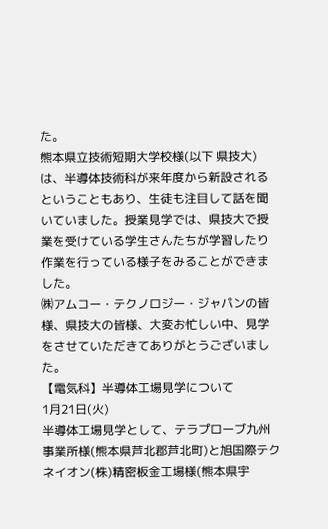た。
熊本県立技術短期大学校様(以下 県技大)は、半導体技術科が来年度から新設されるということもあり、生徒も注目して話を聞いていました。授業見学では、県技大で授業を受けている学生さんたちが学習したり作業を行っている様子をみることができました。
㈱アムコー・テクノロジー・ジャパンの皆様、県技大の皆様、大変お忙しい中、見学をさせていただきてありがとうございました。
【電気科】半導体工場見学について
1月21日(火)
半導体工場見学として、テラプローブ九州事業所様(熊本県芦北郡芦北町)と旭国際テクネイオン(株)精密板金工場様(熊本県宇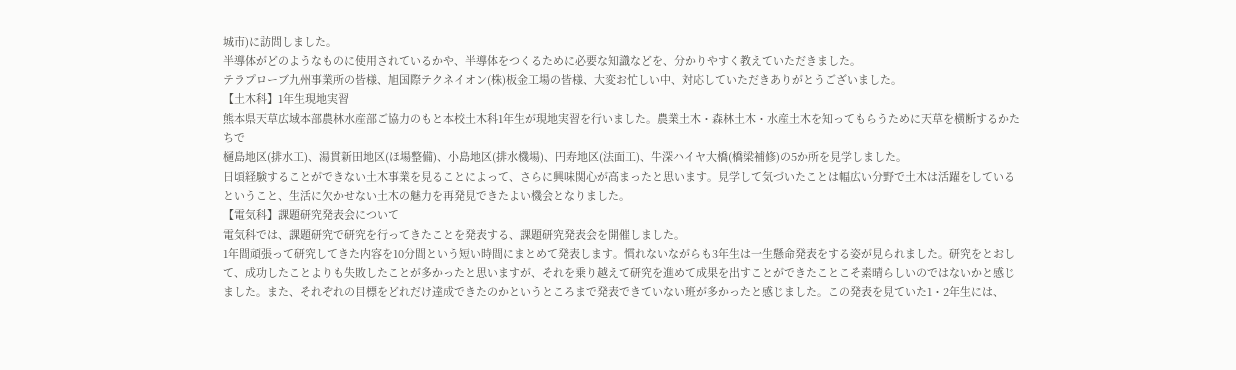城市)に訪問しました。
半導体がどのようなものに使用されているかや、半導体をつくるために必要な知識などを、分かりやすく教えていただきました。
テラプローブ九州事業所の皆様、旭国際テクネイオン(株)板金工場の皆様、大変お忙しい中、対応していただきありがとうございました。
【土木科】1年生現地実習
熊本県天草広域本部農林水産部ご協力のもと本校土木科1年生が現地実習を行いました。農業土木・森林土木・水産土木を知ってもらうために天草を横断するかたちで
樋島地区(排水工)、湯貫新田地区(ほ場整備)、小島地区(排水機場)、円寿地区(法面工)、牛深ハイヤ大橋(橋梁補修)の5か所を見学しました。
日頃経験することができない土木事業を見ることによって、さらに興味関心が高まったと思います。見学して気づいたことは幅広い分野で土木は活躍をしているということ、生活に欠かせない土木の魅力を再発見できたよい機会となりました。
【電気科】課題研究発表会について
電気科では、課題研究で研究を行ってきたことを発表する、課題研究発表会を開催しました。
1年間頑張って研究してきた内容を10分間という短い時間にまとめて発表します。慣れないながらも3年生は一生懸命発表をする姿が見られました。研究をとおして、成功したことよりも失敗したことが多かったと思いますが、それを乗り越えて研究を進めて成果を出すことができたことこそ素晴らしいのではないかと感じました。また、それぞれの目標をどれだけ達成できたのかというところまで発表できていない班が多かったと感じました。この発表を見ていた1・2年生には、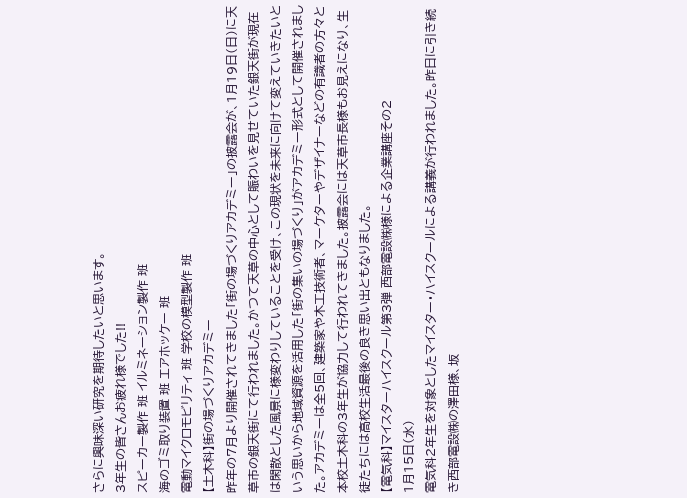さらに興味深い研究を期待したいと思います。
3年生の皆さんお疲れ様でした!!
スピーカー製作 班 イルミネーション製作 班
海のゴミ取り装置 班 エアホッケー 班
電動マイクロモビリティ 班 学校の模型製作 班
【土木科】街の場づくりアカデミー
昨年の7月より開催されてきました「街の場づくりアカデミー」の披露会が、1月19日(日)に天草市の銀天街にて行われました。かつて天草の中心として賑わいを見せていた銀天街が現在は閑散とした風景に様変わりしていることを受け、この現状を未来に向けて変えていきたいという思いから地域資源を活用した「街の集いの場づくり」がアカデミー形式として開催されました。アカデミーは全5回、建築家や木工技術者、マーケターやデザイナーなどの有識者の方々と本校土木科の3年生が協力して行われてきました。披露会には天草市長様もお見えになり、生徒たちには高校生活最後の良き思い出ともなりました。
【電気科】マイスターハイスクール第3弾 西部電設㈱様による企業講座その2
1月15日(水)
電気科2年生を対象としたマイスター・ハイスクールによる講義が行われました。昨日に引き続き西部電設㈱の澤田様、坂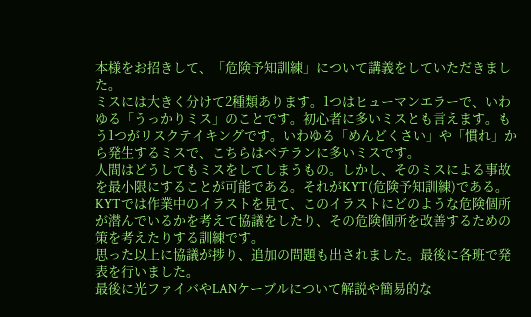本様をお招きして、「危険予知訓練」について講義をしていただきました。
ミスには大きく分けて2種類あります。1つはヒューマンエラーで、いわゆる「うっかりミス」のことです。初心者に多いミスとも言えます。もう1つがリスクテイキングです。いわゆる「めんどくさい」や「慣れ」から発生するミスで、こちらはベテランに多いミスです。
人間はどうしてもミスをしてしまうもの。しかし、そのミスによる事故を最小限にすることが可能である。それがKYT(危険予知訓練)である。KYTでは作業中のイラストを見て、このイラストにどのような危険個所が潜んでいるかを考えて協議をしたり、その危険個所を改善するための策を考えたりする訓練です。
思った以上に協議が捗り、追加の問題も出されました。最後に各班で発表を行いました。
最後に光ファイバやLANケーブルについて解説や簡易的な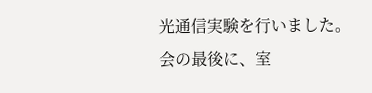光通信実験を行いました。
会の最後に、室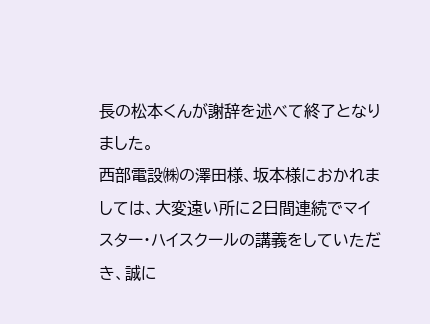長の松本くんが謝辞を述べて終了となりました。
西部電設㈱の澤田様、坂本様におかれましては、大変遠い所に2日間連続でマイスター・ハイスクールの講義をしていただき、誠に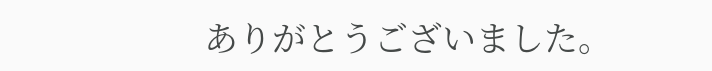ありがとうございました。